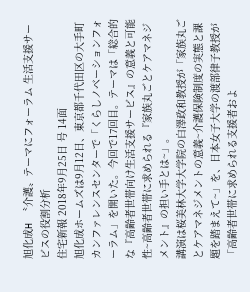旭化成H 〝介護〟テーマにフォーラム 生活支援サービスの役割分析
住宅新報 2018年9月25日 号 14面
旭化成ホームズは9月12日、東京都千代田区の大手町カンファレンスセンターで「くらしノベーションフォーラム」を開いた。今回で17回目。テーマは「総合的な『高齢者世帯向け生活支援サービス』の意義と可能性~高齢者世帯に求められる『家族丸ごとケアマネジメント』の担い手とは~」。
講演は桜美林大学大学院の白澤政和教授が「家族丸ごとケアマネジメントの意義~介護保険制度の実態と課題を踏まえて~」を、日本女子大学の渡部律子教授が「高齢者世帯に求められる支援者およ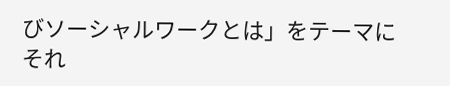びソーシャルワークとは」をテーマにそれ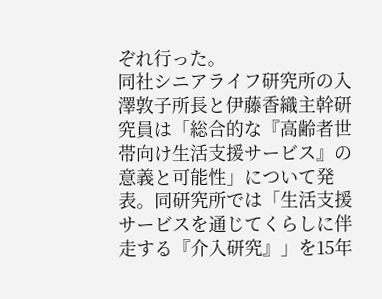ぞれ行った。
同社シニアライフ研究所の入澤敦子所長と伊藤香織主幹研究員は「総合的な『高齢者世帯向け生活支援サービス』の意義と可能性」について発表。同研究所では「生活支援サービスを通じてくらしに伴走する『介入研究』」を15年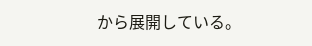から展開している。